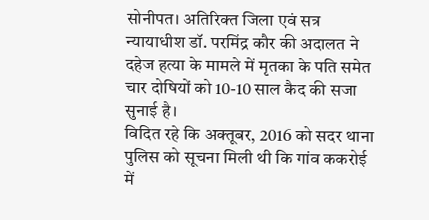सोनीपत। अतिरिक्त जिला एवं सत्र न्यायाधीश डॉ. परमिंद्र कौर की अदालत ने दहेज हत्या के मामले में मृतका के पति समेत चार दोषियों को 10-10 साल कैद की सजा सुनाई है।
विदित रहे कि अक्तूबर, 2016 को सदर थाना पुलिस को सूचना मिली थी कि गांव ककरोई में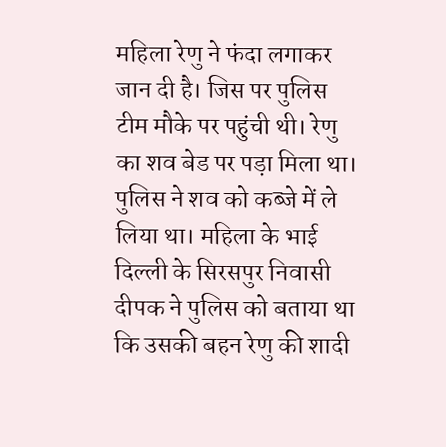महिला रेणु ने फंदा लगाकर जान दी है। जिस पर पुलिस टीम मौके पर पहुंची थी। रेणु का शव बेड पर पड़ा मिला था। पुलिस ने शव को कब्जे में ले लिया था। महिला के भाई दिल्ली के सिरसपुर निवासी दीपक ने पुलिस को बताया था कि उसकी बहन रेणु की शादी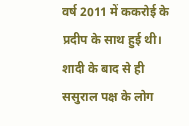वर्ष 2011 में ककरोई के प्रदीप के साथ हुई थी। शादी के बाद से ही ससुराल पक्ष के लोग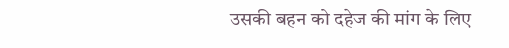उसकी बहन को दहेज की मांग के लिए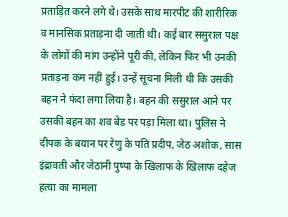प्रताड़ित करने लगे थे। उसके साथ मारपीट की शारीरिक व मानसिक प्रताड़ना दी जाती थी। कई बार ससुराल पक्ष के लोगों की मांग उन्होंने पूरी की, लेकिन फिर भी उनकी प्रताड़ना कम नहीं हुई। उन्हें सूचना मिली थी कि उसकी बहन ने फंदा लगा लिया है। बहन की ससुराल आने पर उसकी बहन का शव बेड पर पड़ा मिला था। पुलिस ने दीपक के बयान पर रेणु के पति प्रदीप, जेठ अशोक, सास इंद्रावती और जेठानी पुष्पा के खिलाफ के खिलाफ दहेज हत्या का मामला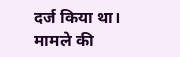दर्ज किया था।
मामले की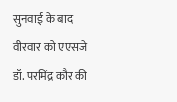सुनवाई के बाद वीरवार को एएसजे डॉ. परमिंद्र कौर की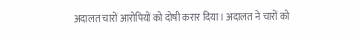अदालत चारों आरोपियों को दोषी करार दिया। अदालत ने चारों को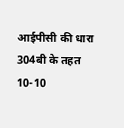आईपीसी की धारा 304बी के तहत 10-10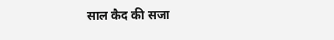साल कैद की सजा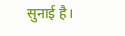सुनाई है।